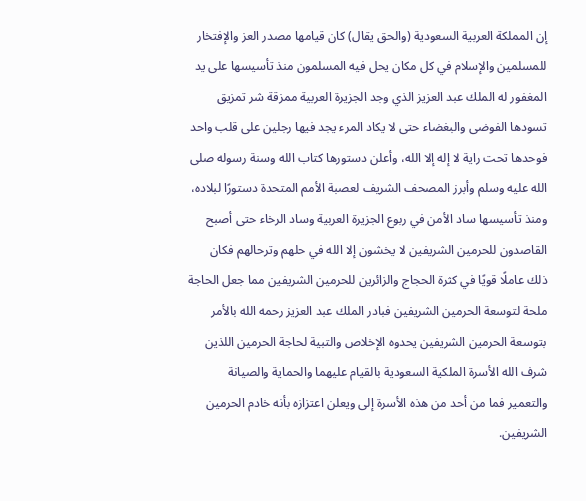إن المملكة العربية السعودية (والحق يقال) كان قيامها مصدر العز والإفتخار للمسلمين والإسلام في كل مكان يحل فيه المسلمون منذ تأسيسها على يد المغفور له الملك عبد العزيز الذي وجد الجزيرة العربية ممزقة شر تمزيق تسودها الفوضى والبغضاء حتى لا يكاد المرء يجد فيها رجلين على قلب واحد فوحدها تحت راية لا إله إلا الله، وأعلن دستورها كتاب الله وسنة رسوله صلى الله عليه وسلم وأبرز المصحف الشريف لعصبة الأمم المتحدة دستورًا لبلاده، ومنذ تأسيسها ساد الأمن في ربوع الجزيرة العربية وساد الرخاء حتى أصبح القاصدون للحرمين الشريفين لا يخشون إلا الله في حلهم وترحالهم فكان ذلك عاملًا قويًا في كثرة الحجاج والزائرين للحرمين الشريفين مما جعل الحاجة ملحة لتوسعة الحرمين الشريفين فبادر الملك عبد العزيز رحمه الله بالأمر بتوسعة الحرمين الشريفين يحدوه الإخلاص والتبية لحاجة الحرمين اللذين شرف الله الأسرة الملكية السعودية بالقيام عليهما والحماية والصيانة والتعمير فما من أحد من هذه الأسرة إلى ويعلن اعتزازه بأنه خادم الحرمين الشريفين.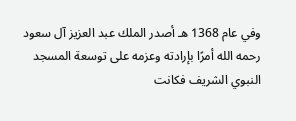وفي عام 1368 هـ أصدر الملك عبد العزيز آل سعود رحمه الله أمرًا بإرادته وعزمه على توسعة المسجد النبوي الشريف فكانت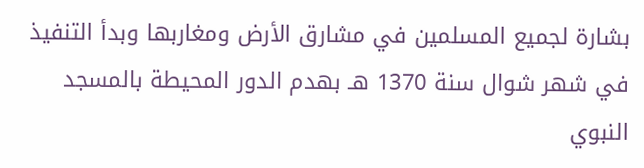بشارة لجميع المسلمين في مشارق الأرض ومغاربها وبدأ التنفيذ في شهر شوال سنة 1370 هـ بهدم الدور المحيطة بالمسجد النبوي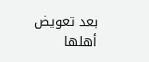بعد تعويض أهلها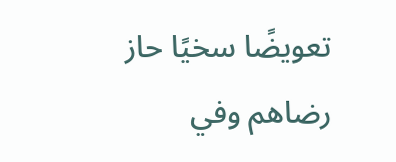تعويضًا سخيًا حاز رضاهم وفي